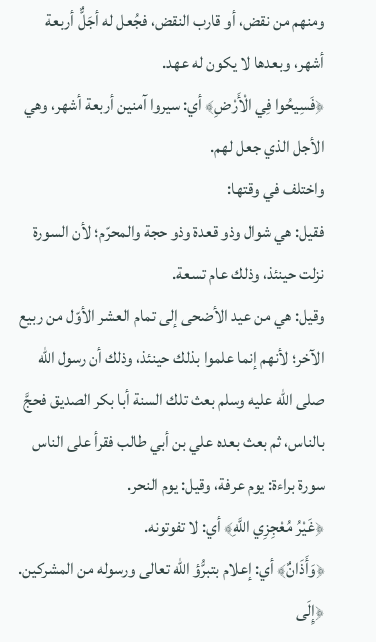ومنهم من نقض، أو قارب النقض، فجُعل له أجَلٌّ أربعة أشهر، وبعدها لا يكون له عهد.
﴿فَسِيحُوا فِي الْأَرْضِ﴾ أي: سيروا آمنين أربعة أشهر، وهي الأجل الذي جعل لهم.
واختلف في وقتها:
فقيل: هي شوال وذو قعدة وذو حجة والمحرّم؛ لأن السورة نزلت حينئذ، وذلك عام تسعة.
وقيل: هي من عيد الأضحى إلى تمام العشر الأوّل من ربيع الآخر؛ لأنهم إنما علموا بذلك حينئذ، وذلك أن رسول الله صلى الله عليه وسلم بعث تلك السنة أبا بكر الصديق فحجَّ بالناس، ثم بعث بعده علي بن أبي طالب فقرأ على الناس سورة براءة: يوم عرفة، وقيل: يوم النحر.
﴿غَيْرُ مُعْجِزِي اللَّهِ﴾ أي: لا تفوتونه.
﴿وَأَذَانٌ﴾ أي: إعلام بتبرُّؤ الله تعالى ورسوله من المشركين.
﴿إِلَى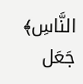النَّاسِ﴾ جَعَل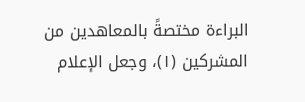البراءة مختصةً بالمعاهدين من المشركين (١)، وجعل الإعلام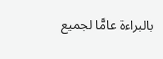بالبراءة عامًّا لجميع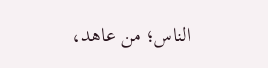الناس؛ من عاهد،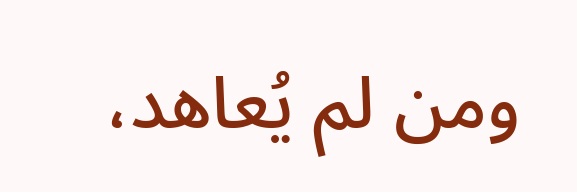ومن لم يُعاهد،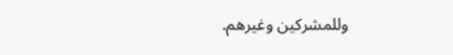وللمشركين وغيرهم.